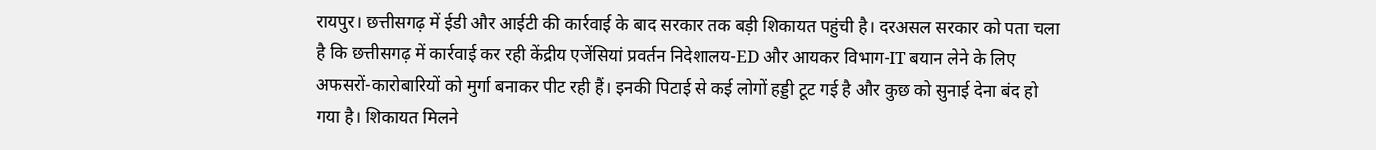रायपुर। छत्तीसगढ़ में ईडी और आईटी की कार्रवाई के बाद सरकार तक बड़ी शिकायत पहुंची है। दरअसल सरकार को पता चला है कि छत्तीसगढ़ में कार्रवाई कर रही केंद्रीय एजेंसियां प्रवर्तन निदेशालय-ED और आयकर विभाग-IT बयान लेने के लिए अफसरों-कारोबारियों को मुर्गा बनाकर पीट रही हैं। इनकी पिटाई से कई लोगों हड्डी टूट गई है और कुछ को सुनाई देना बंद हो गया है। शिकायत मिलने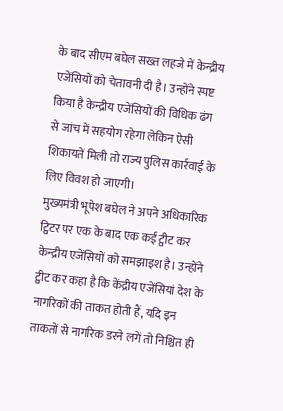के बाद सीएम बघेल सख्त लहजे में केन्द्रीय एजेंसियों को चेतावनी दी है। उन्होंने स्पष्ट किया है केन्द्रीय एजेंसियों की विधिक ढंग से जांच में सहयोग रहेगा लेकिन ऐसी शिकायतें मिली तो राज्य पुलिस कार्रवाई के लिए विवश हो जाएगी।
मुख्यमंत्री भूपेश बघेल ने अपने अधिकारिक ट्विटर पर एक के बाद एक कई ट्वीट कर केन्द्रीय एजेंसियों को समझाइश है। उन्होंने ट्वीट कर कहा है कि केंद्रीय एजेंसियां देश के नागरिकों की ताकत होती हैं, यदि इन ताकतों से नागरिक डरने लगें तो निश्चित ही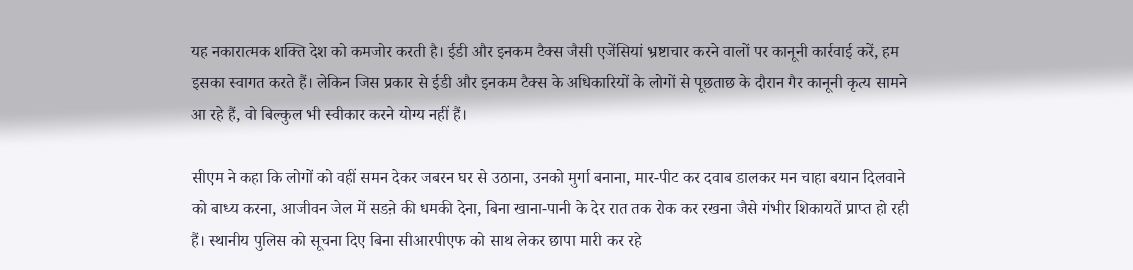यह नकारात्मक शक्ति देश को कमजोर करती है। ईडी और इनकम टैक्स जैसी एजेंसियां भ्रष्टाचार करने वालों पर कानूनी कार्रवाई करें, हम इसका स्वागत करते हैं। लेकिन जिस प्रकार से ईडी और इनकम टैक्स के अधिकारियों के लोगों से पूछताछ के दौरान गैर कानूनी कृत्य सामने आ रहे हैं, वो बिल्कुल भी स्वीकार करने योग्य नहीं हैं।

सीएम ने कहा कि लोगों को वहीं समन देकर जबरन घर से उठाना, उनको मुर्गा बनाना, मार-पीट कर दवाब डालकर मन चाहा बयान दिलवाने को बाध्य करना, आजीवन जेल में सडऩे की धमकी देना, बिना खाना-पानी के देर रात तक रोक कर रखना जैसे गंभीर शिकायतें प्राप्त हो रही हैं। स्थानीय पुलिस को सूचना दिए बिना सीआरपीएफ को साथ लेकर छापा मारी कर रहे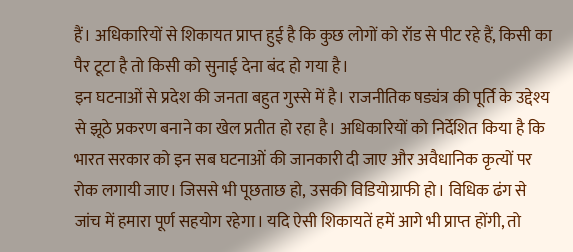हैं। अधिकारियों से शिकायत प्राप्त हुई है कि कुछ लोगों को रॉड से पीट रहे हैं, किसी का पैर टूटा है तो किसी को सुनाई देना बंद हो गया है।
इन घटनाओं से प्रदेश की जनता बहुत गुस्से में है। राजनीतिक षड्यंत्र की पूर्ति के उद्देश्य से झूठे प्रकरण बनाने का खेल प्रतीत हो रहा है। अधिकारियों को निर्देशित किया है कि भारत सरकार को इन सब घटनाओं की जानकारी दी जाए और अवैधानिक कृत्यों पर रोक लगायी जाए। जिससे भी पूछताछ हो, उसकी विडियोग्राफी हो। विधिक ढंग से जांच में हमारा पूर्ण सहयोग रहेगा। यदि ऐसी शिकायतें हमें आगे भी प्राप्त होंगी, तो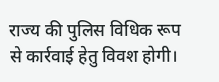राज्य की पुलिस विधिक रूप से कार्रवाई हेतु विवश होगी।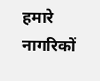हमारे नागरिकों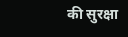की सुरक्षा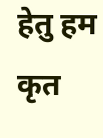हेतु हम कृत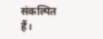संकल्पित हैं।